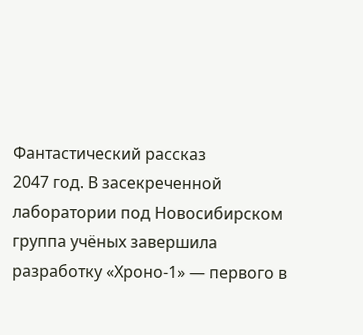Фантастический рассказ
2047 год. В засекреченной лаборатории под Новосибирском группа учёных завершила разработку «Хроно‑1» — первого в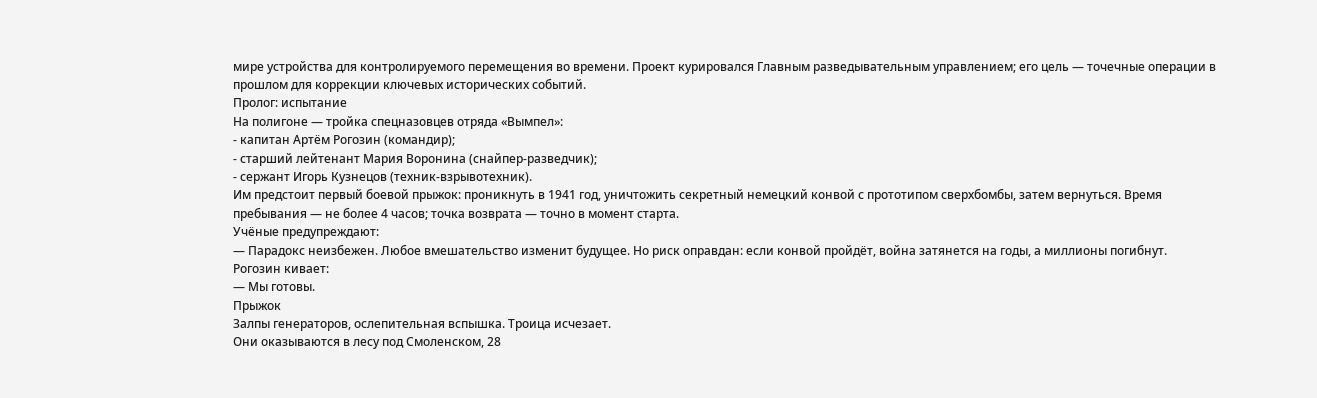мире устройства для контролируемого перемещения во времени. Проект курировался Главным разведывательным управлением; его цель — точечные операции в прошлом для коррекции ключевых исторических событий.
Пролог: испытание
На полигоне — тройка спецназовцев отряда «Вымпел»:
- капитан Артём Рогозин (командир);
- старший лейтенант Мария Воронина (снайпер‑разведчик);
- сержант Игорь Кузнецов (техник‑взрывотехник).
Им предстоит первый боевой прыжок: проникнуть в 1941 год, уничтожить секретный немецкий конвой с прототипом сверхбомбы, затем вернуться. Время пребывания — не более 4 часов; точка возврата — точно в момент старта.
Учёные предупреждают:
— Парадокс неизбежен. Любое вмешательство изменит будущее. Но риск оправдан: если конвой пройдёт, война затянется на годы, а миллионы погибнут.
Рогозин кивает:
— Мы готовы.
Прыжок
Залпы генераторов, ослепительная вспышка. Троица исчезает.
Они оказываются в лесу под Смоленском, 28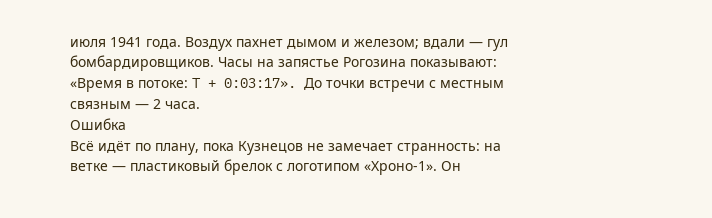июля 1941 года. Воздух пахнет дымом и железом; вдали — гул бомбардировщиков. Часы на запястье Рогозина показывают: «Время в потоке: T + 0:03:17». До точки встречи с местным связным — 2 часа.
Ошибка
Всё идёт по плану, пока Кузнецов не замечает странность: на ветке — пластиковый брелок с логотипом «Хроно‑1». Он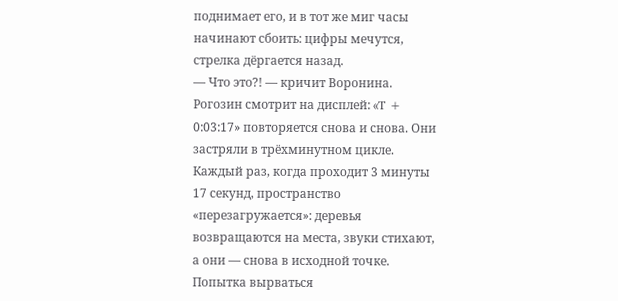поднимает его, и в тот же миг часы начинают сбоить: цифры мечутся, стрелка дёргается назад.
— Что это?! — кричит Воронина.
Рогозин смотрит на дисплей: «T + 0:03:17» повторяется снова и снова. Они застряли в трёхминутном цикле. Каждый раз, когда проходит 3 минуты 17 секунд, пространство «перезагружается»: деревья возвращаются на места, звуки стихают, а они — снова в исходной точке.
Попытка вырваться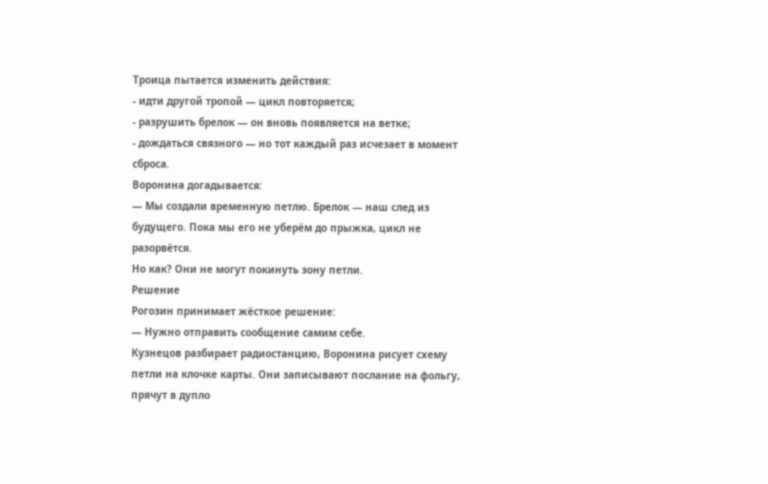Троица пытается изменить действия:
- идти другой тропой — цикл повторяется;
- разрушить брелок — он вновь появляется на ветке;
- дождаться связного — но тот каждый раз исчезает в момент сброса.
Воронина догадывается:
— Мы создали временную петлю. Брелок — наш след из будущего. Пока мы его не уберём до прыжка, цикл не разорвётся.
Но как? Они не могут покинуть зону петли.
Решение
Рогозин принимает жёсткое решение:
— Нужно отправить сообщение самим себе.
Кузнецов разбирает радиостанцию, Воронина рисует схему петли на клочке карты. Они записывают послание на фольгу, прячут в дупло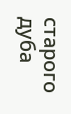старого дуба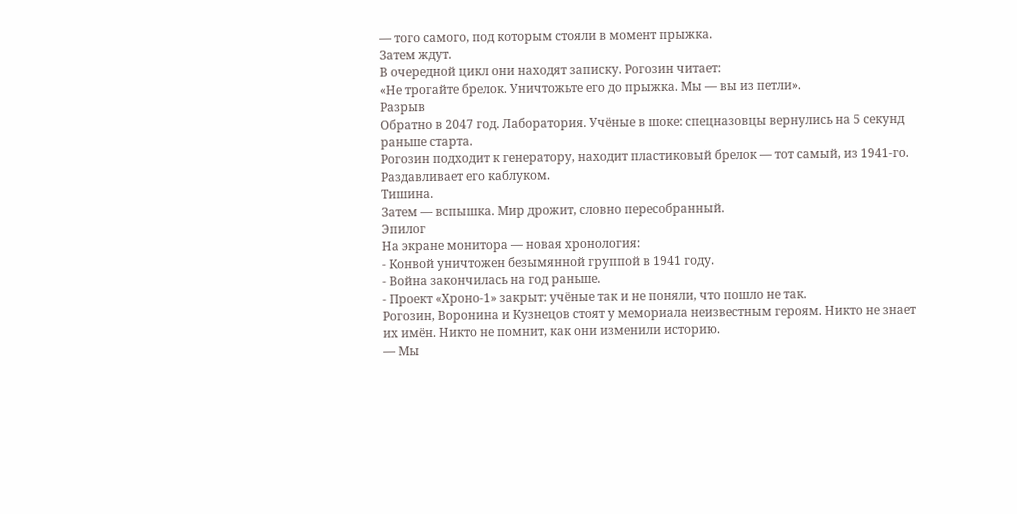— того самого, под которым стояли в момент прыжка.
Затем ждут.
В очередной цикл они находят записку. Рогозин читает:
«Не трогайте брелок. Уничтожьте его до прыжка. Мы — вы из петли».
Разрыв
Обратно в 2047 год. Лаборатория. Учёные в шоке: спецназовцы вернулись на 5 секунд раньше старта.
Рогозин подходит к генератору, находит пластиковый брелок — тот самый, из 1941‑го. Раздавливает его каблуком.
Тишина.
Затем — вспышка. Мир дрожит, словно пересобранный.
Эпилог
На экране монитора — новая хронология:
- Конвой уничтожен безымянной группой в 1941 году.
- Война закончилась на год раньше.
- Проект «Хроно‑1» закрыт: учёные так и не поняли, что пошло не так.
Рогозин, Воронина и Кузнецов стоят у мемориала неизвестным героям. Никто не знает их имён. Никто не помнит, как они изменили историю.
— Мы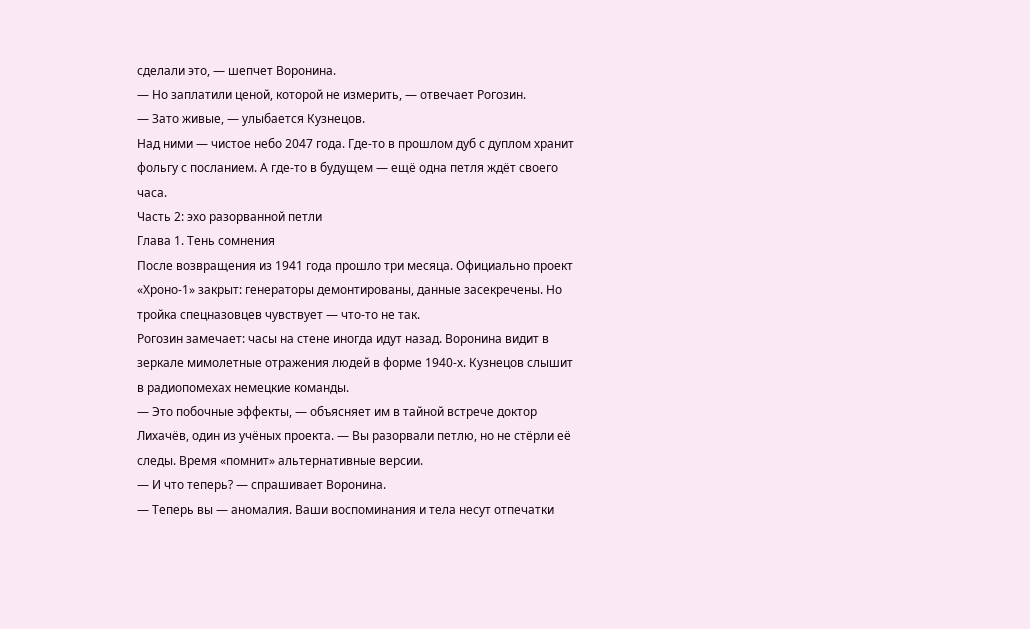сделали это, — шепчет Воронина.
— Но заплатили ценой, которой не измерить, — отвечает Рогозин.
— Зато живые, — улыбается Кузнецов.
Над ними — чистое небо 2047 года. Где‑то в прошлом дуб с дуплом хранит фольгу с посланием. А где‑то в будущем — ещё одна петля ждёт своего часа.
Часть 2: эхо разорванной петли
Глава 1. Тень сомнения
После возвращения из 1941 года прошло три месяца. Официально проект «Хроно‑1» закрыт: генераторы демонтированы, данные засекречены. Но тройка спецназовцев чувствует — что‑то не так.
Рогозин замечает: часы на стене иногда идут назад. Воронина видит в зеркале мимолетные отражения людей в форме 1940‑х. Кузнецов слышит в радиопомехах немецкие команды.
— Это побочные эффекты, — объясняет им в тайной встрече доктор Лихачёв, один из учёных проекта. — Вы разорвали петлю, но не стёрли её следы. Время «помнит» альтернативные версии.
— И что теперь? — спрашивает Воронина.
— Теперь вы — аномалия. Ваши воспоминания и тела несут отпечатки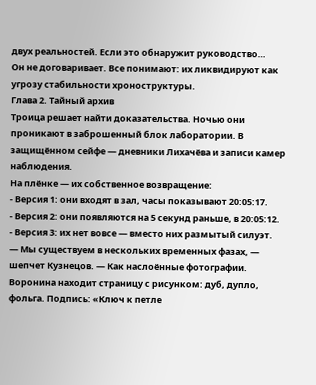двух реальностей. Если это обнаружит руководство…
Он не договаривает. Все понимают: их ликвидируют как угрозу стабильности хроноструктуры.
Глава 2. Тайный архив
Троица решает найти доказательства. Ночью они проникают в заброшенный блок лаборатории. В защищённом сейфе — дневники Лихачёва и записи камер наблюдения.
На плёнке — их собственное возвращение:
- Версия 1: они входят в зал, часы показывают 20:05:17.
- Версия 2: они появляются на 5 секунд раньше, в 20:05:12.
- Версия 3: их нет вовсе — вместо них размытый силуэт.
— Мы существуем в нескольких временных фазах, — шепчет Кузнецов. — Как наслоённые фотографии.
Воронина находит страницу с рисунком: дуб, дупло, фольга. Подпись: «Ключ к петле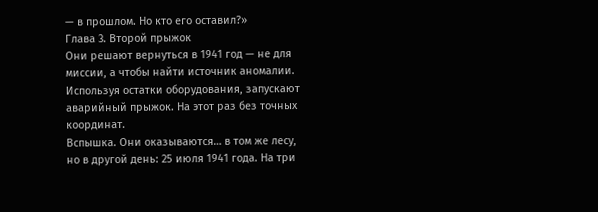— в прошлом. Но кто его оставил?»
Глава 3. Второй прыжок
Они решают вернуться в 1941 год — не для миссии, а чтобы найти источник аномалии. Используя остатки оборудования, запускают аварийный прыжок. На этот раз без точных координат.
Вспышка. Они оказываются… в том же лесу, но в другой день: 25 июля 1941 года. На три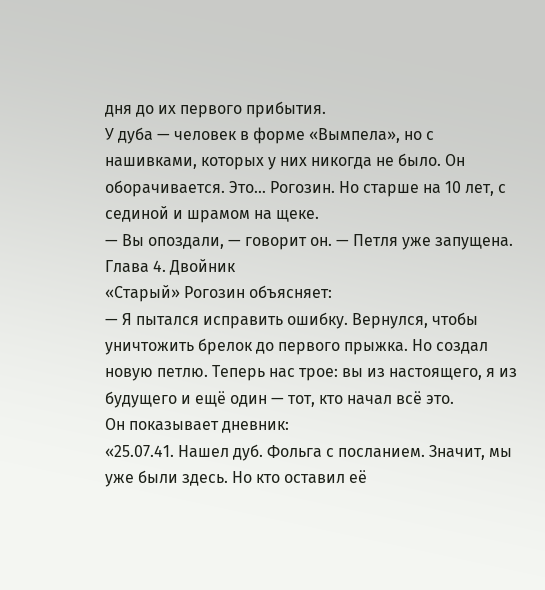дня до их первого прибытия.
У дуба — человек в форме «Вымпела», но с нашивками, которых у них никогда не было. Он оборачивается. Это… Рогозин. Но старше на 10 лет, с сединой и шрамом на щеке.
— Вы опоздали, — говорит он. — Петля уже запущена.
Глава 4. Двойник
«Старый» Рогозин объясняет:
— Я пытался исправить ошибку. Вернулся, чтобы уничтожить брелок до первого прыжка. Но создал новую петлю. Теперь нас трое: вы из настоящего, я из будущего и ещё один — тот, кто начал всё это.
Он показывает дневник:
«25.07.41. Нашел дуб. Фольга с посланием. Значит, мы уже были здесь. Но кто оставил её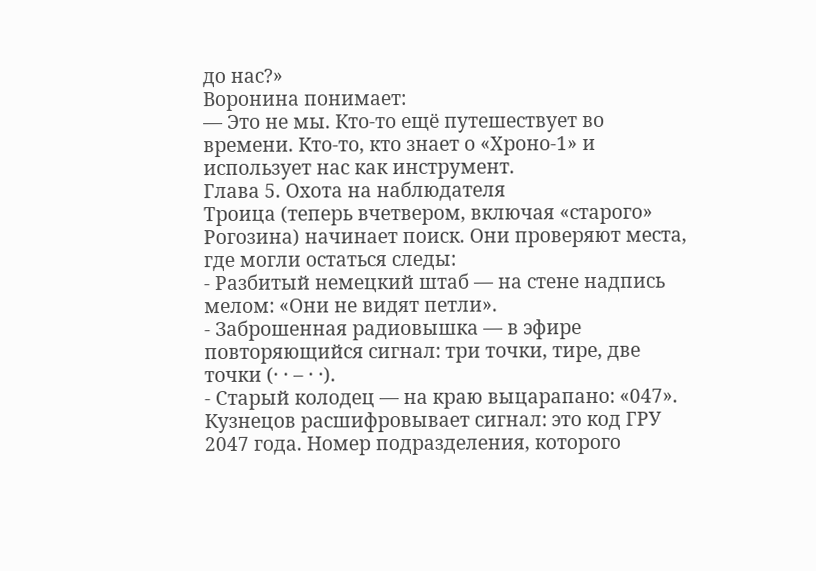до нас?»
Воронина понимает:
— Это не мы. Кто‑то ещё путешествует во времени. Кто‑то, кто знает о «Хроно‑1» и использует нас как инструмент.
Глава 5. Охота на наблюдателя
Троица (теперь вчетвером, включая «старого» Рогозина) начинает поиск. Они проверяют места, где могли остаться следы:
- Разбитый немецкий штаб — на стене надпись мелом: «Они не видят петли».
- Заброшенная радиовышка — в эфире повторяющийся сигнал: три точки, тире, две точки (· · – · ·).
- Старый колодец — на краю выцарапано: «047».
Кузнецов расшифровывает сигнал: это код ГРУ 2047 года. Номер подразделения, которого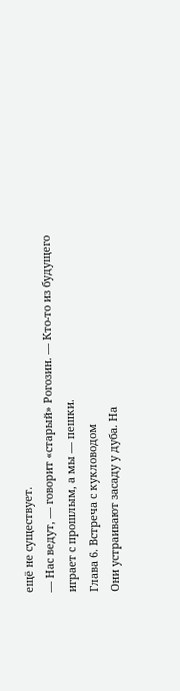ещё не существует.
— Нас ведут, — говорит «старый» Рогозин. — Кто‑то из будущего играет с прошлым, а мы — пешки.
Глава 6. Встреча с кукловодом
Они устраивают засаду у дуба. На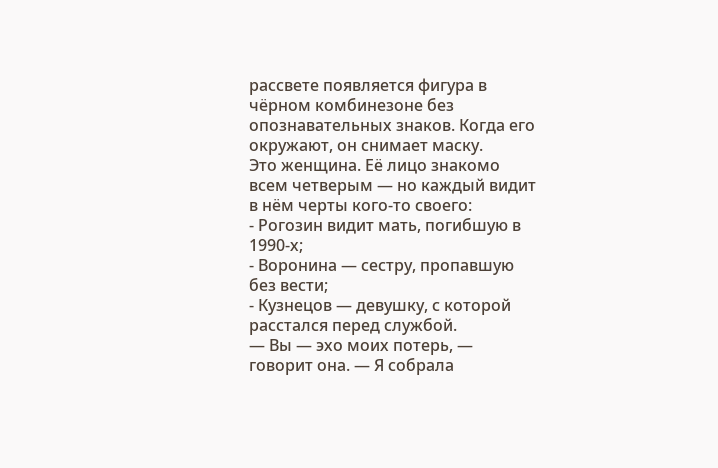рассвете появляется фигура в чёрном комбинезоне без опознавательных знаков. Когда его окружают, он снимает маску.
Это женщина. Её лицо знакомо всем четверым — но каждый видит в нём черты кого‑то своего:
- Рогозин видит мать, погибшую в 1990‑х;
- Воронина — сестру, пропавшую без вести;
- Кузнецов — девушку, с которой расстался перед службой.
— Вы — эхо моих потерь, — говорит она. — Я собрала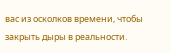вас из осколков времени, чтобы закрыть дыры в реальности.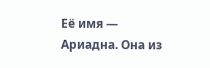Её имя — Ариадна. Она из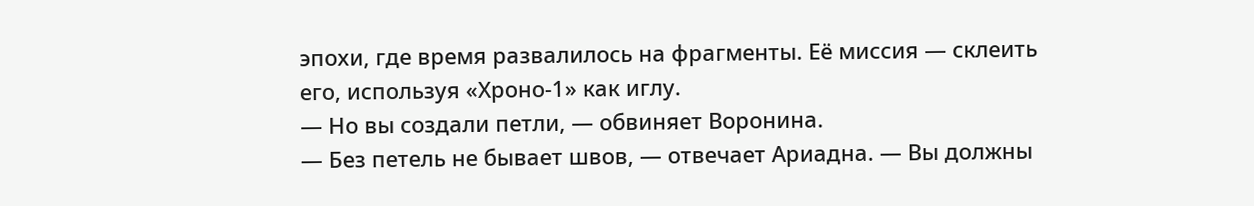эпохи, где время развалилось на фрагменты. Её миссия — склеить его, используя «Хроно‑1» как иглу.
— Но вы создали петли, — обвиняет Воронина.
— Без петель не бывает швов, — отвечает Ариадна. — Вы должны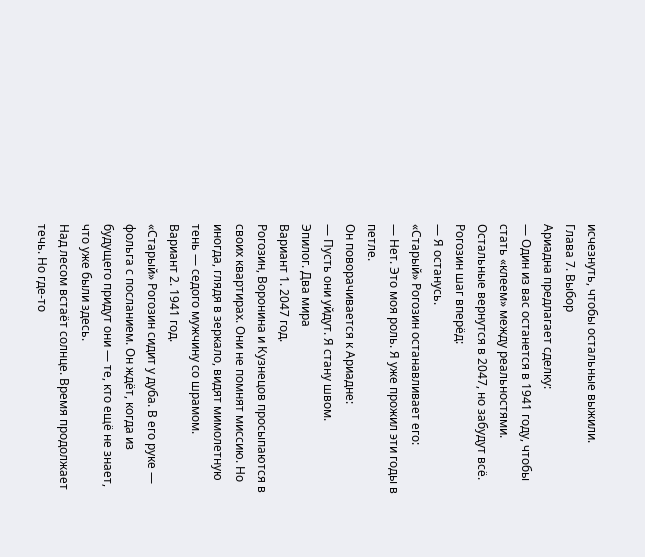исчезнуть, чтобы остальные выжили.
Глава 7. Выбор
Ариадна предлагает сделку:
— Один из вас останется в 1941 году, чтобы стать «клеем» между реальностями. Остальные вернутся в 2047, но забудут всё.
Рогозин шаг вперёд:
— Я останусь.
«Старый» Рогозин останавливает его:
— Нет. Это моя роль. Я уже прожил эти годы в петле.
Он поворачивается к Ариадне:
— Пусть они уйдут. Я стану швом.
Эпилог. Два мира
Вариант 1. 2047 год.
Рогозин, Воронина и Кузнецов просыпаются в своих квартирах. Они не помнят миссию. Но иногда, глядя в зеркало, видят мимолетную тень — седого мужчину со шрамом.
Вариант 2. 1941 год.
«Старый» Рогозин сидит у дуба. В его руке — фольга с посланием. Он ждёт, когда из будущего придут они — те, кто ещё не знает, что уже были здесь.
Над лесом встаёт солнце. Время продолжает течь. Но где‑то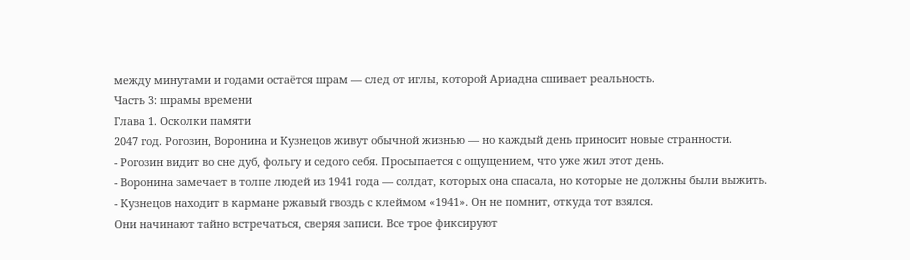между минутами и годами остаётся шрам — след от иглы, которой Ариадна сшивает реальность.
Часть 3: шрамы времени
Глава 1. Осколки памяти
2047 год. Рогозин, Воронина и Кузнецов живут обычной жизнью — но каждый день приносит новые странности.
- Рогозин видит во сне дуб, фольгу и седого себя. Просыпается с ощущением, что уже жил этот день.
- Воронина замечает в толпе людей из 1941 года — солдат, которых она спасала, но которые не должны были выжить.
- Кузнецов находит в кармане ржавый гвоздь с клеймом «1941». Он не помнит, откуда тот взялся.
Они начинают тайно встречаться, сверяя записи. Все трое фиксируют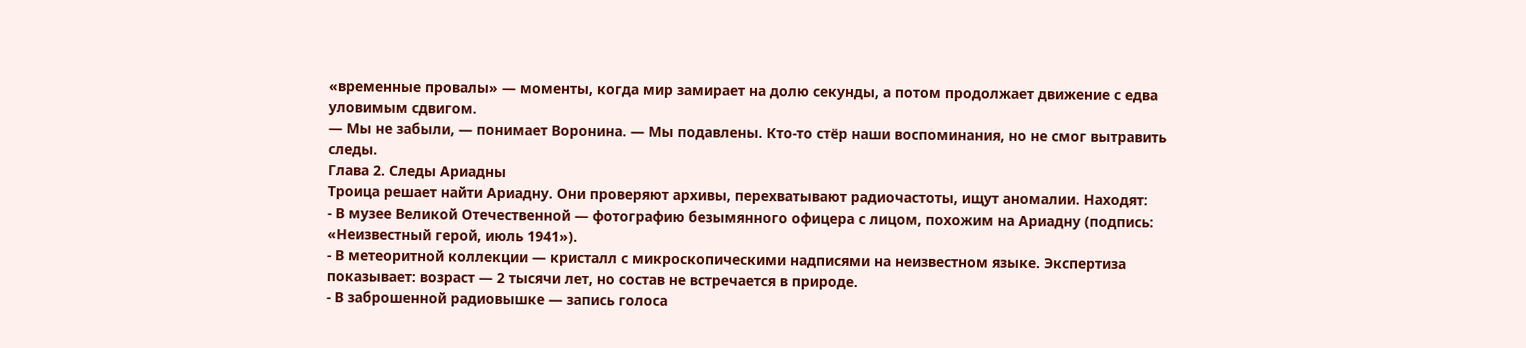«временные провалы» — моменты, когда мир замирает на долю секунды, а потом продолжает движение с едва уловимым сдвигом.
— Мы не забыли, — понимает Воронина. — Мы подавлены. Кто‑то стёр наши воспоминания, но не смог вытравить следы.
Глава 2. Следы Ариадны
Троица решает найти Ариадну. Они проверяют архивы, перехватывают радиочастоты, ищут аномалии. Находят:
- В музее Великой Отечественной — фотографию безымянного офицера с лицом, похожим на Ариадну (подпись: «Неизвестный герой, июль 1941»).
- В метеоритной коллекции — кристалл с микроскопическими надписями на неизвестном языке. Экспертиза показывает: возраст — 2 тысячи лет, но состав не встречается в природе.
- В заброшенной радиовышке — запись голоса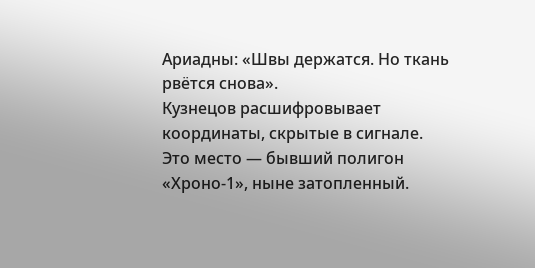Ариадны: «Швы держатся. Но ткань рвётся снова».
Кузнецов расшифровывает координаты, скрытые в сигнале. Это место — бывший полигон «Хроно‑1», ныне затопленный.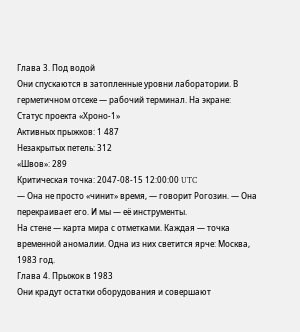Глава 3. Под водой
Они спускаются в затопленные уровни лаборатории. В герметичном отсеке — рабочий терминал. На экране:
Статус проекта «Хроно‑1»
Активных прыжков: 1 487
Незакрытых петель: 312
«Швов»: 289
Критическая точка: 2047‑08‑15 12:00:00 UTC
— Она не просто «чинит» время, — говорит Рогозин. — Она перекраивает его. И мы — её инструменты.
На стене — карта мира с отметками. Каждая — точка временной аномалии. Одна из них светится ярче: Москва, 1983 год.
Глава 4. Прыжок в 1983
Они крадут остатки оборудования и совершают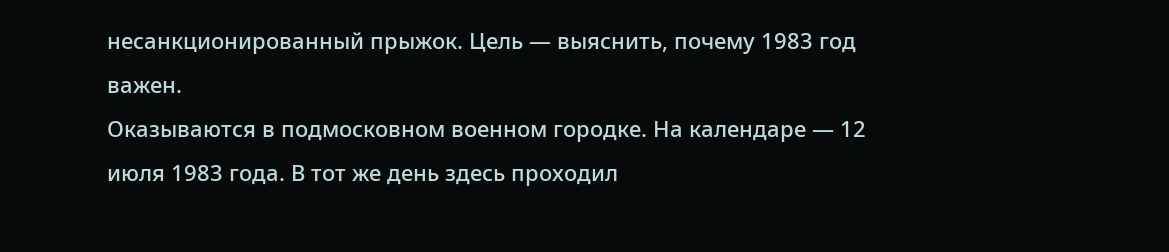несанкционированный прыжок. Цель — выяснить, почему 1983 год важен.
Оказываются в подмосковном военном городке. На календаре — 12 июля 1983 года. В тот же день здесь проходил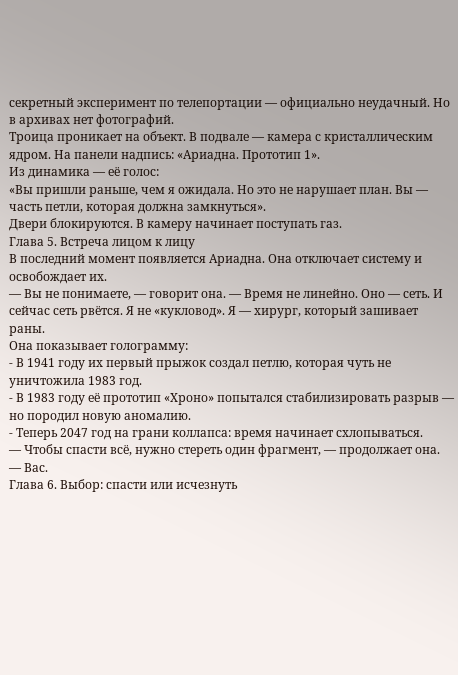секретный эксперимент по телепортации — официально неудачный. Но в архивах нет фотографий.
Троица проникает на объект. В подвале — камера с кристаллическим ядром. На панели надпись: «Ариадна. Прототип 1».
Из динамика — её голос:
«Вы пришли раньше, чем я ожидала. Но это не нарушает план. Вы — часть петли, которая должна замкнуться».
Двери блокируются. В камеру начинает поступать газ.
Глава 5. Встреча лицом к лицу
В последний момент появляется Ариадна. Она отключает систему и освобождает их.
— Вы не понимаете, — говорит она. — Время не линейно. Оно — сеть. И сейчас сеть рвётся. Я не «кукловод». Я — хирург, который зашивает раны.
Она показывает голограмму:
- В 1941 году их первый прыжок создал петлю, которая чуть не уничтожила 1983 год.
- В 1983 году её прототип «Хроно» попытался стабилизировать разрыв — но породил новую аномалию.
- Теперь 2047 год на грани коллапса: время начинает схлопываться.
— Чтобы спасти всё, нужно стереть один фрагмент, — продолжает она. — Вас.
Глава 6. Выбор: спасти или исчезнуть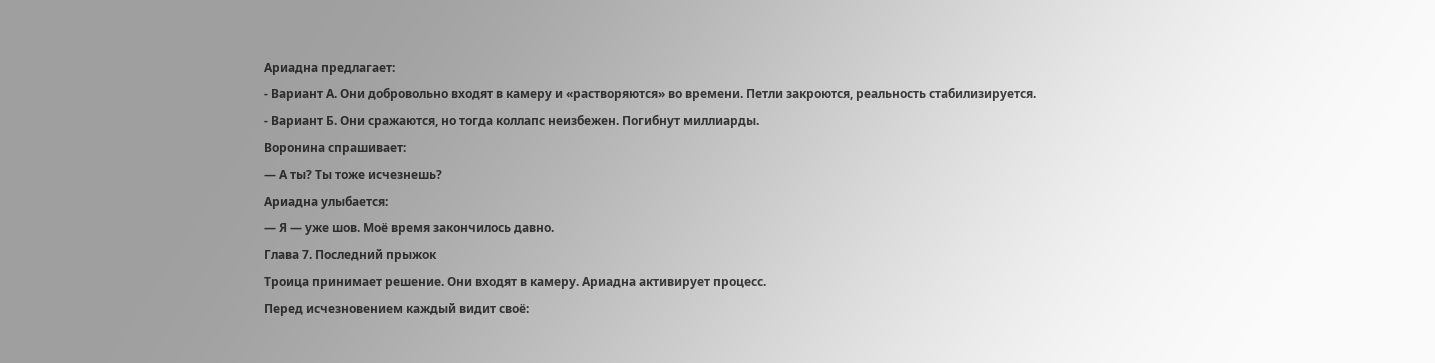Ариадна предлагает:
- Вариант А. Они добровольно входят в камеру и «растворяются» во времени. Петли закроются, реальность стабилизируется.
- Вариант Б. Они сражаются, но тогда коллапс неизбежен. Погибнут миллиарды.
Воронина спрашивает:
— А ты? Ты тоже исчезнешь?
Ариадна улыбается:
— Я — уже шов. Моё время закончилось давно.
Глава 7. Последний прыжок
Троица принимает решение. Они входят в камеру. Ариадна активирует процесс.
Перед исчезновением каждый видит своё: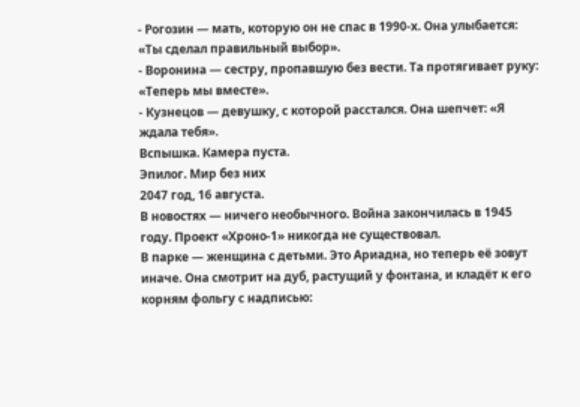- Рогозин — мать, которую он не спас в 1990‑х. Она улыбается: «Ты сделал правильный выбор».
- Воронина — сестру, пропавшую без вести. Та протягивает руку: «Теперь мы вместе».
- Кузнецов — девушку, с которой расстался. Она шепчет: «Я ждала тебя».
Вспышка. Камера пуста.
Эпилог. Мир без них
2047 год, 16 августа.
В новостях — ничего необычного. Война закончилась в 1945 году. Проект «Хроно‑1» никогда не существовал.
В парке — женщина с детьми. Это Ариадна, но теперь её зовут иначе. Она смотрит на дуб, растущий у фонтана, и кладёт к его корням фольгу с надписью: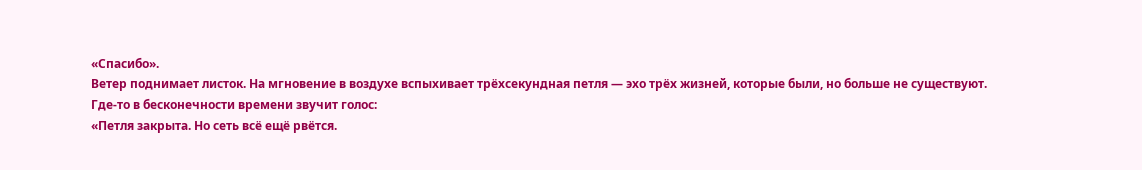«Спасибо».
Ветер поднимает листок. На мгновение в воздухе вспыхивает трёхсекундная петля — эхо трёх жизней, которые были, но больше не существуют.
Где‑то в бесконечности времени звучит голос:
«Петля закрыта. Но сеть всё ещё рвётся.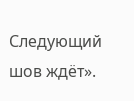Следующий шов ждёт».